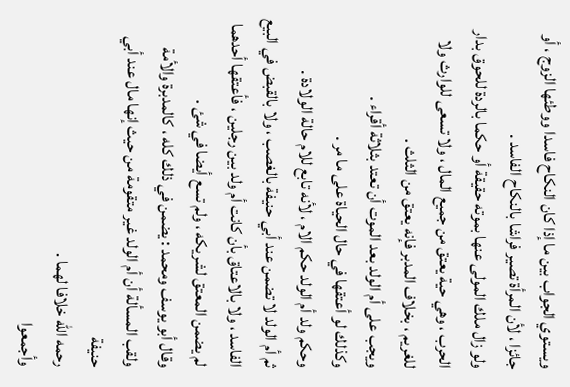ويستوي الجواب بين ما إذا كان النكاح فاسدا ووطئها الزوج ، أو
جائزا ، لأن المرأة تصير فراشا بالنكاح الفاسد .
ولو زال ملك المولى عنها بموته حقيقة أو حكما بالردة للحوق بدار
الحرب ، وهي حية يعتق من جميع المال ، ولا تسعى للوارث ولا
للغريم ، بخلاف المدبر فإنه يعتق من الثلث .
ويجب على أم الولد بعد الموت أن تعتد بثلاثة أقراء .
وكذلك لو أعتقها في حال الحياة على ما مر .
وحكم ولد أم الولد حكم الام ، لأنه تابع للام حالة الولادة .
ثم أم الولد لا تضمن عند أبي حنيفة بالغصب ، ولا بالقبض في البيع
الفاسد ، ولا بالاعتاق بأن كانت أم ولد بين رجلين ، فأعتقها أحدهما
لم يضمن المعتق لشريكه ، ولم تسع أيضا في شئ .
وقال أبو يوسف ومحمد : يضمن في ذلك كله ، كالمدبرة والأمة
ولقب المسألة أن أم الولد غير متقومة من حيث إنها مال عند أبي حنيفة
رحمه الله خلافا لهما .
وأجمعوا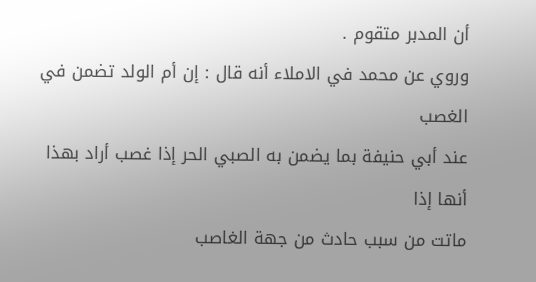أن المدبر متقوم .
وروي عن محمد في الاملاء أنه قال : إن أم الولد تضمن في الغصب
عند أبي حنيفة بما يضمن به الصبي الحر إذا غصب أراد بهذا أنها إذا
ماتت من سبب حادث من جهة الغاصب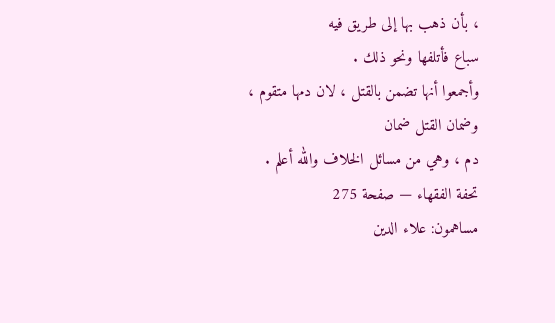، بأن ذهب بها إلى طريق فيه
سباع فأتلفها ونحو ذلك .
وأجمعوا أنها تضمن بالقتل ، لان دمها متقوم ، وضمان القتل ضمان
دم ، وهي من مسائل الخلاف والله أعلم .
تحفة الفقهاء — صفحة 275
مساهمون: علاء الدين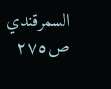السمرقندي
ص٢٧٥